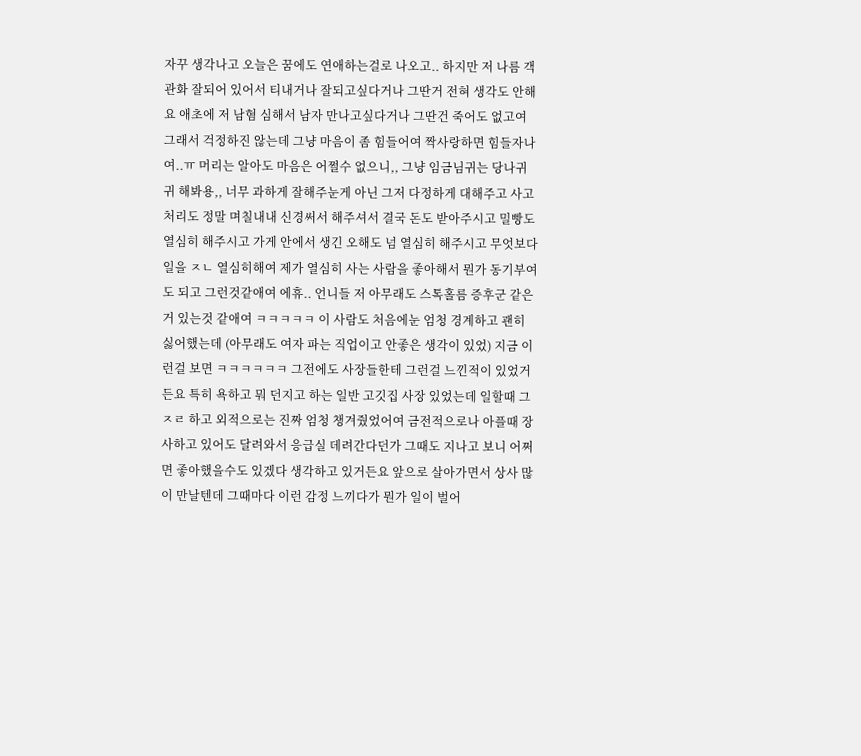자꾸 생각나고 오늘은 꿈에도 연애하는걸로 나오고.. 하지만 저 나름 객관화 잘되어 있어서 티내거나 잘되고싶다거나 그딴거 전혀 생각도 안해요 애초에 저 남혐 심해서 남자 만나고싶다거나 그딴건 죽어도 없고여 그래서 걱정하진 않는데 그냥 마음이 좀 힘들어여 짝사랑하면 힘들자나여..ㅠ 머리는 알아도 마음은 어쩔수 없으니,, 그냥 임금님귀는 당나귀 귀 해봐용,, 너무 과하게 잘해주눈게 아닌 그저 다정하게 대해주고 사고처리도 정말 며칠내내 신경써서 해주셔서 결국 돈도 받아주시고 밀빵도 열심히 해주시고 가게 안에서 생긴 오해도 넘 열심히 해주시고 무엇보다 일을 ㅈㄴ 열심히해여 제가 열심히 사는 사람을 좋아해서 뭔가 동기부여도 되고 그런것같애여 에휴.. 언니들 저 아무래도 스톡홀름 증후군 같은거 있는것 같애여 ㅋㅋㅋㅋㅋ 이 사람도 처음에눈 엄청 경계하고 괜히 싫어했는데 (아무래도 여자 파는 직업이고 안좋은 생각이 있었) 지금 이런걸 보면 ㅋㅋㅋㅋㅋㅋ 그전에도 사장들한테 그런걸 느낀적이 있었거든요 특히 욕하고 뭐 던지고 하는 일반 고깃집 사장 있었는데 일할때 그 ㅈㄹ 하고 외적으로는 진짜 엄청 챙겨줬었어여 금전적으로나 아플때 장사하고 있어도 달려와서 응급실 데려간다던가 그때도 지나고 보니 어쩌면 좋아했을수도 있겠다 생각하고 있거든요 앞으로 살아가면서 상사 많이 만날텐데 그때마다 이런 감정 느끼다가 뭔가 일이 벌어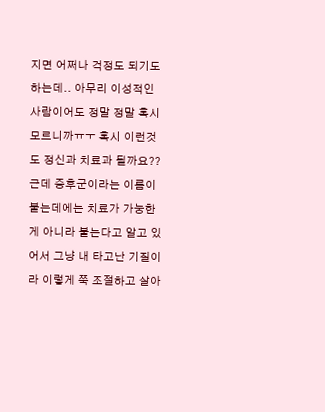지면 어쩌나 걱정도 되기도 하는데.. 아무리 이성적인 사람이어도 정말 정말 혹시 모르니까ㅠㅜ 혹시 이런것도 정신과 치료과 될까요?? 근데 증후군이라는 이름이 붙는데에는 치료가 가눙한게 아니라 붙는다고 알고 있어서 그냥 내 타고난 기질이라 이렇게 쭉 조절하고 살아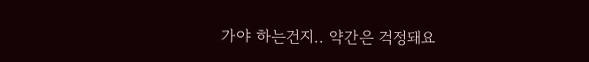가야 하는건지.. 약간은 걱정돼요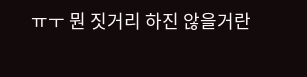ㅠㅜ 뭔 짓거리 하진 않을거란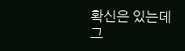확신은 있는데 그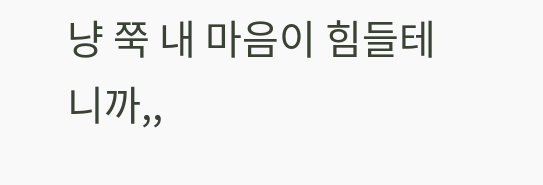냥 쭉 내 마음이 힘들테니까,,